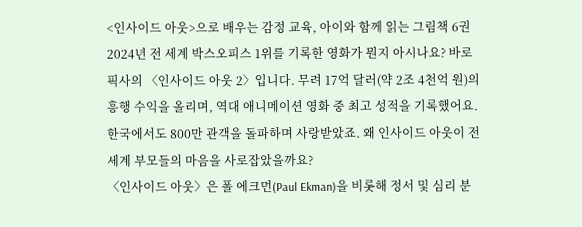<인사이드 아웃>으로 배우는 감정 교육, 아이와 함께 읽는 그림책 6권
2024년 전 세계 박스오피스 1위를 기록한 영화가 뭔지 아시나요? 바로 픽사의 〈인사이드 아웃 2〉입니다. 무려 17억 달러(약 2조 4천억 원)의 흥행 수익을 올리며, 역대 애니메이션 영화 중 최고 성적을 기록했어요. 한국에서도 800만 관객을 돌파하며 사랑받았죠. 왜 인사이드 아웃이 전 세계 부모들의 마음을 사로잡았을까요?
〈인사이드 아웃〉은 폴 에크먼(Paul Ekman)을 비롯해 정서 및 심리 분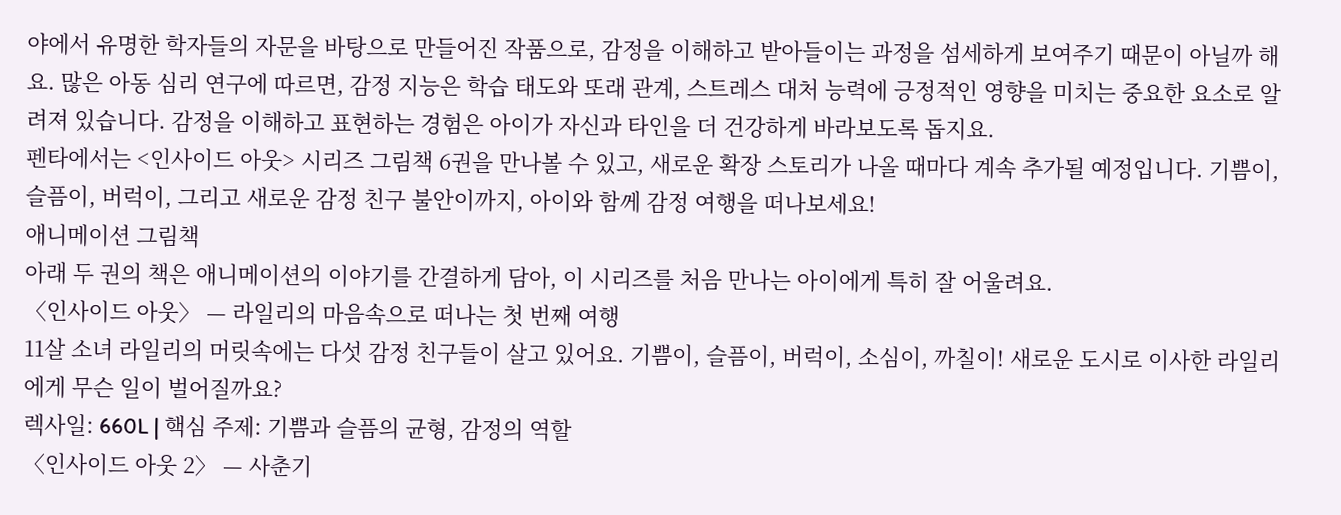야에서 유명한 학자들의 자문을 바탕으로 만들어진 작품으로, 감정을 이해하고 받아들이는 과정을 섬세하게 보여주기 때문이 아닐까 해요. 많은 아동 심리 연구에 따르면, 감정 지능은 학습 태도와 또래 관계, 스트레스 대처 능력에 긍정적인 영향을 미치는 중요한 요소로 알려져 있습니다. 감정을 이해하고 표현하는 경험은 아이가 자신과 타인을 더 건강하게 바라보도록 돕지요.
펜타에서는 <인사이드 아웃> 시리즈 그림책 6권을 만나볼 수 있고, 새로운 확장 스토리가 나올 때마다 계속 추가될 예정입니다. 기쁨이, 슬픔이, 버럭이, 그리고 새로운 감정 친구 불안이까지, 아이와 함께 감정 여행을 떠나보세요!
애니메이션 그림책
아래 두 권의 책은 애니메이션의 이야기를 간결하게 담아, 이 시리즈를 처음 만나는 아이에게 특히 잘 어울려요.
〈인사이드 아웃〉 — 라일리의 마음속으로 떠나는 첫 번째 여행
11살 소녀 라일리의 머릿속에는 다섯 감정 친구들이 살고 있어요. 기쁨이, 슬픔이, 버럭이, 소심이, 까칠이! 새로운 도시로 이사한 라일리에게 무슨 일이 벌어질까요?
렉사일: 660L | 핵심 주제: 기쁨과 슬픔의 균형, 감정의 역할
〈인사이드 아웃 2〉 — 사춘기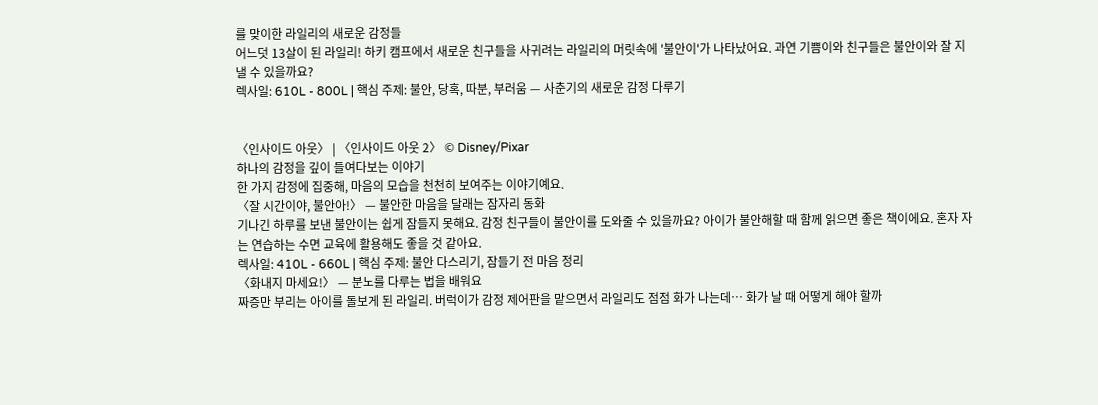를 맞이한 라일리의 새로운 감정들
어느덧 13살이 된 라일리! 하키 캠프에서 새로운 친구들을 사귀려는 라일리의 머릿속에 '불안이'가 나타났어요. 과연 기쁨이와 친구들은 불안이와 잘 지낼 수 있을까요?
렉사일: 610L - 800L | 핵심 주제: 불안, 당혹, 따분, 부러움 — 사춘기의 새로운 감정 다루기


〈인사이드 아웃〉 | 〈인사이드 아웃 2〉 © Disney/Pixar
하나의 감정을 깊이 들여다보는 이야기
한 가지 감정에 집중해, 마음의 모습을 천천히 보여주는 이야기예요.
〈잘 시간이야, 불안아!〉 — 불안한 마음을 달래는 잠자리 동화
기나긴 하루를 보낸 불안이는 쉽게 잠들지 못해요. 감정 친구들이 불안이를 도와줄 수 있을까요? 아이가 불안해할 때 함께 읽으면 좋은 책이에요. 혼자 자는 연습하는 수면 교육에 활용해도 좋을 것 같아요.
렉사일: 410L - 660L | 핵심 주제: 불안 다스리기, 잠들기 전 마음 정리
〈화내지 마세요!〉 — 분노를 다루는 법을 배워요
짜증만 부리는 아이를 돌보게 된 라일리. 버럭이가 감정 제어판을 맡으면서 라일리도 점점 화가 나는데… 화가 날 때 어떻게 해야 할까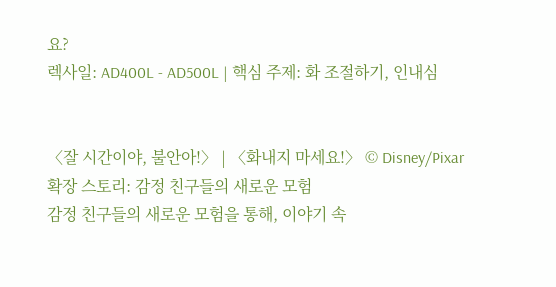요?
렉사일: AD400L - AD500L | 핵심 주제: 화 조절하기, 인내심


〈잘 시간이야, 불안아!〉 | 〈화내지 마세요!〉 © Disney/Pixar
확장 스토리: 감정 친구들의 새로운 모험
감정 친구들의 새로운 모험을 통해, 이야기 속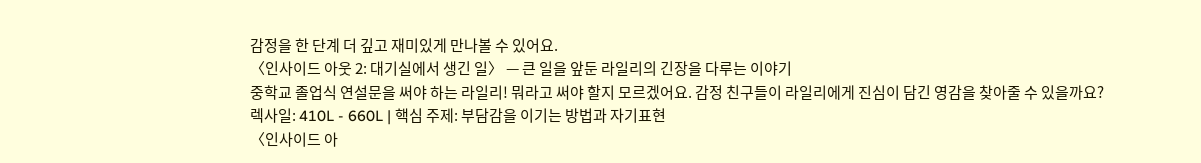감정을 한 단계 더 깊고 재미있게 만나볼 수 있어요.
〈인사이드 아웃 2: 대기실에서 생긴 일〉 — 큰 일을 앞둔 라일리의 긴장을 다루는 이야기
중학교 졸업식 연설문을 써야 하는 라일리! 뭐라고 써야 할지 모르겠어요. 감정 친구들이 라일리에게 진심이 담긴 영감을 찾아줄 수 있을까요?
렉사일: 410L - 660L | 핵심 주제: 부담감을 이기는 방법과 자기표현
〈인사이드 아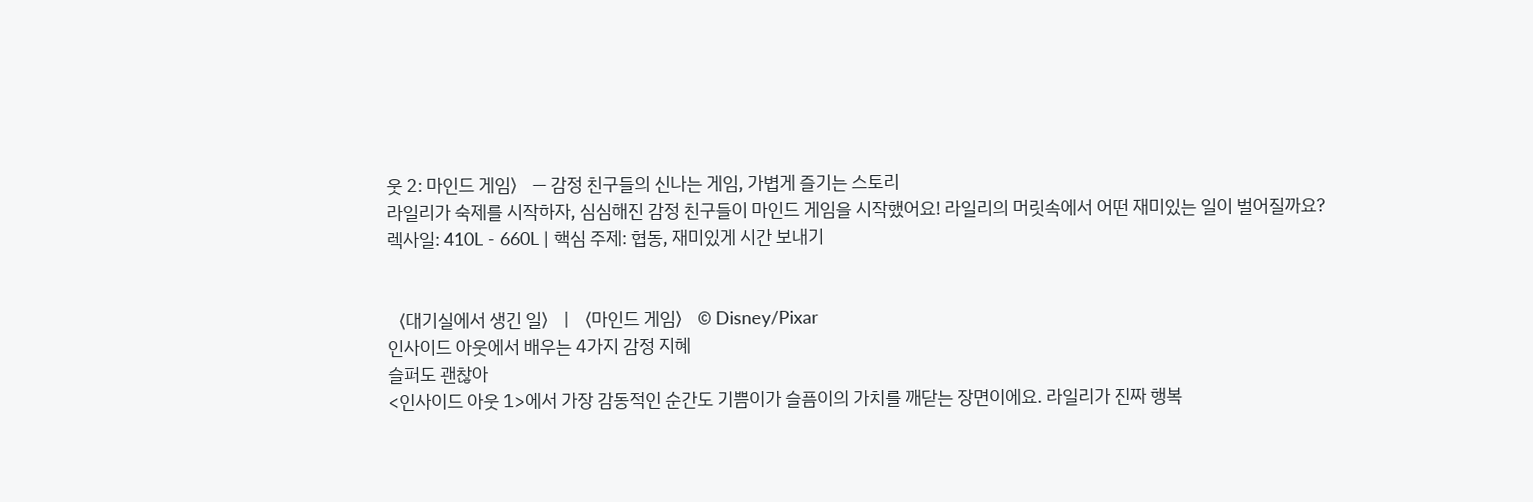웃 2: 마인드 게임〉 — 감정 친구들의 신나는 게임, 가볍게 즐기는 스토리
라일리가 숙제를 시작하자, 심심해진 감정 친구들이 마인드 게임을 시작했어요! 라일리의 머릿속에서 어떤 재미있는 일이 벌어질까요?
렉사일: 410L - 660L | 핵심 주제: 협동, 재미있게 시간 보내기


〈대기실에서 생긴 일〉 | 〈마인드 게임〉 © Disney/Pixar
인사이드 아웃에서 배우는 4가지 감정 지혜
슬퍼도 괜찮아
<인사이드 아웃 1>에서 가장 감동적인 순간도 기쁨이가 슬픔이의 가치를 깨닫는 장면이에요. 라일리가 진짜 행복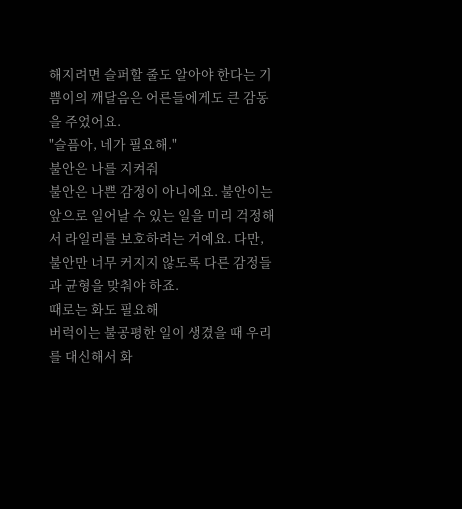해지려면 슬퍼할 줄도 알아야 한다는 기쁨이의 깨달음은 어른들에게도 큰 감동을 주었어요.
"슬픔아, 네가 필요해."
불안은 나를 지켜줘
불안은 나쁜 감정이 아니에요. 불안이는 앞으로 일어날 수 있는 일을 미리 걱정해서 라일리를 보호하려는 거예요. 다만, 불안만 너무 커지지 않도록 다른 감정들과 균형을 맞춰야 하죠.
때로는 화도 필요해
버럭이는 불공평한 일이 생겼을 때 우리를 대신해서 화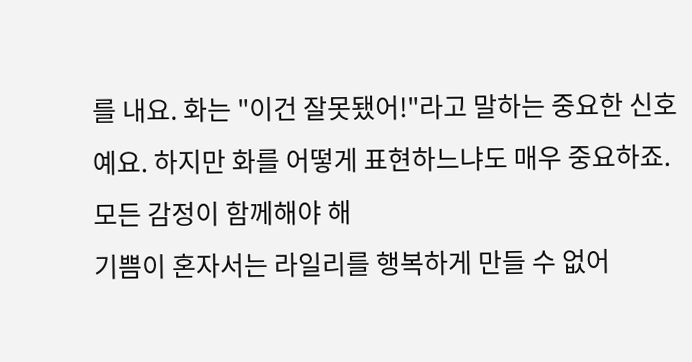를 내요. 화는 "이건 잘못됐어!"라고 말하는 중요한 신호예요. 하지만 화를 어떻게 표현하느냐도 매우 중요하죠.
모든 감정이 함께해야 해
기쁨이 혼자서는 라일리를 행복하게 만들 수 없어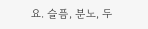요. 슬픔, 분노, 두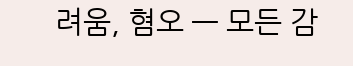려움, 혐오 — 모든 감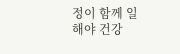정이 함께 일해야 건강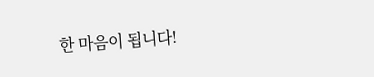한 마음이 됩니다!